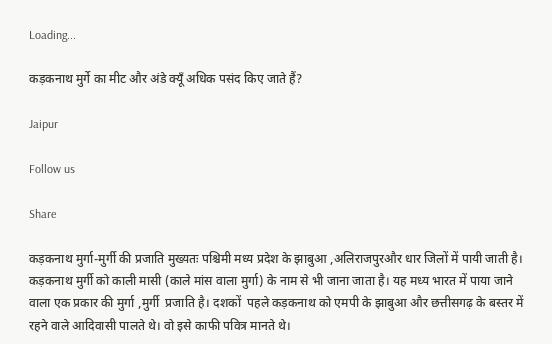Loading...

कड़कनाथ मुर्गे का मीट और अंडे क्यूँ अधिक पसंद किए जाते हैं?

Jaipur

Follow us

Share

कड़कनाथ मुर्गा-मुर्गी की प्रजाति मुख्यतः पश्चिमी मध्य प्रदेश के झाबुआ ,अलिराजपुरऔर धार जिलों में पायी जाती है। कड़कनाथ मुर्गी को काली मासी (काले मांस वाला मुर्गा) के नाम से भी जाना जाता है। यह मध्य भारत में पाया जाने वाला एक प्रकार की मुर्गा ,मुर्गी  प्रजाति है। दशकों  पहले कड़कनाथ को एमपी के झाबुआ और छत्तीसगढ़ के बस्तर में रहने वाले आदिवासी पालते थे। वो इसे काफी पवित्र मानते थे।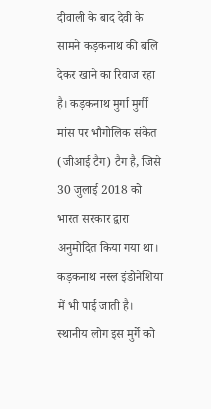दीवाली के बाद देवी के सामने कड़कनाथ की बलि देकर खाने का रिवाज रहा है। कड़कनाथ मुर्गा मुर्गी मांस पर भौगोलिक संकेत (जीआई टैग) टैग है, जिसे 30 जुलाई 2018 को भारत सरकार द्वारा अनुमोदित किया गया था। कड़कनाथ नस्ल इंडोनेशिया में भी पाई जाती है। स्थानीय लोग इस मुर्गे को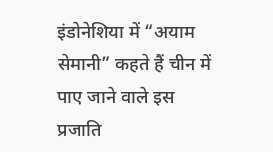इंडोनेशिया में “अयाम सेमानी” कहते हैं चीन में पाए जाने वाले इस प्रजाति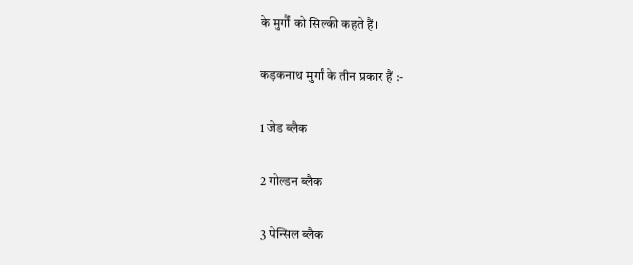के मुर्गौं को सिल्की कहते हैं।

कड़कनाथ मुर्गां के तीन प्रकार हैं :-

1 जेड ब्लैक

2 गोल्डन ब्लैक

3 पेन्सिल ब्लैक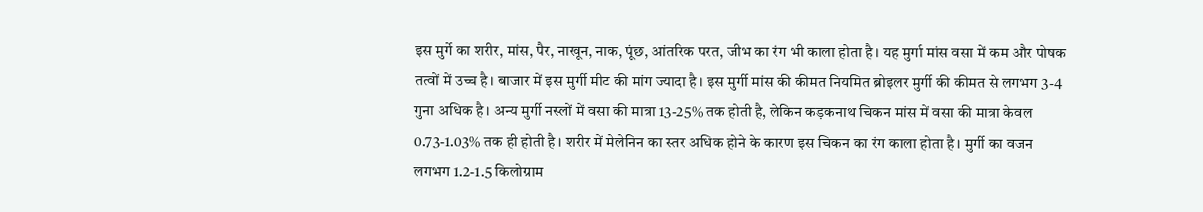इस मुर्गे का शरीर, मांस, पैर, नाखून, नाक, पूंछ, आंतरिक परत, जीभ का रंग भी काला होता है। यह मुर्गा मांस वसा में कम और पोषक तत्वों में उच्च है। बाजार में इस मुर्गी मीट की मांग ज्यादा है। इस मुर्गी मांस की कीमत नियमित ब्रोइलर मुर्गी की कीमत से लगभग 3-4 गुना अधिक है। अन्य मुर्गी नस्लों में वसा की मात्रा 13-25% तक होती है, लेकिन कड़कनाथ चिकन मांस में वसा की मात्रा केवल 0.73-1.03% तक ही होती है। शरीर में मेलेनिन का स्तर अधिक होने के कारण इस चिकन का रंग काला होता है। मुर्गी का वजन लगभग 1.2-1.5 किलोग्राम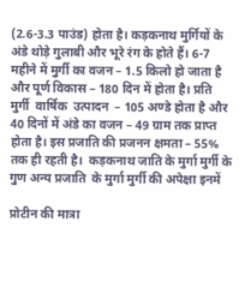(2.6-3.3 पाउंड) होता है। कड़कनाथ मुर्गियों के अंडे थोड़े गुलाबी और भूरे रंग के होते हैं। 6-7 महीने में मुर्गी का वजन – 1.5 किलो हो जाता है और पूर्ण विकास – 180 दिन में होता है। प्रति  मुर्गी  वार्षिक  उत्पादन  – 105 अण्डे होता है और 40 दिनों में अंडे का वजन – 49 ग्राम तक प्राप्त होता है। इस प्रजाति की प्रजनन क्षमता – 55% तक ही रहती है।  कड़कनाथ जाति के मुर्गा मुर्गी के गुण अन्य प्रजाति  के मुर्गा मुर्गी की अपेक्षा इनमें

प्रोटीन की मात्रा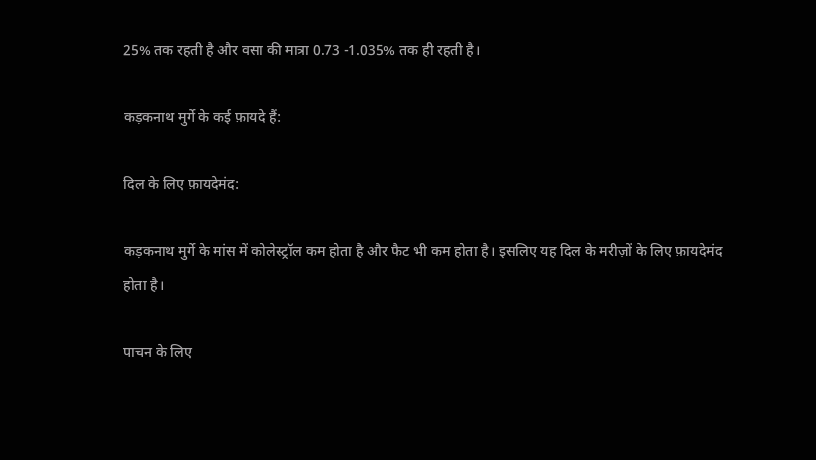25% तक रहती है और वसा की मात्रा 0.73 -1.035% तक ही रहती है।

कड़कनाथ मुर्गे के कई फ़ायदे हैं:

दिल के लिए फ़ायदेमंद:

कड़कनाथ मुर्गे के मांस में कोलेस्ट्रॉल कम होता है और फैट भी कम होता है। इसलिए यह दिल के मरीज़ों के लिए फ़ायदेमंद होता है।

पाचन के लिए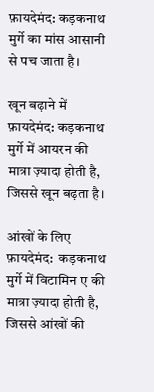फ़ायदेमंद: कड़कनाथ मुर्गे का मांस आसानी से पच जाता है।

खून बढ़ाने में फ़ायदेमंद: कड़कनाथ मुर्गे में आयरन की मात्रा ज़्यादा होती है, जिससे खून बढ़ता है।

आंखों के लिए फ़ायदेमंद:  कड़कनाथ मुर्गे में विटामिन ए की मात्रा ज़्यादा होती है, जिससे आंखों की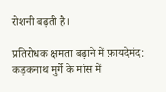रोशनी बढ़ती है।

प्रतिरोधक क्षमता बढ़ाने में फ़ायदेमंद:  कड़कनाथ मुर्गे के मांस में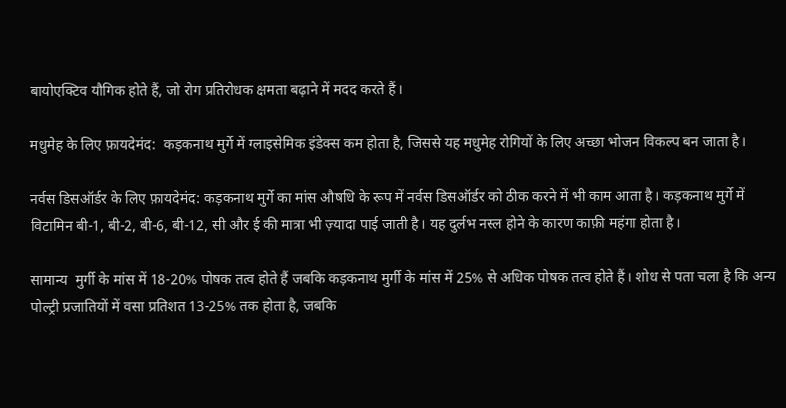बायोएक्टिव यौगिक होते हैं, जो रोग प्रतिरोधक क्षमता बढ़ाने में मदद करते हैं।

मधुमेह के लिए फ़ायदेमंद:  कड़कनाथ मुर्गे में ग्लाइसेमिक इंडेक्स कम होता है, जिससे यह मधुमेह रोगियों के लिए अच्छा भोजन विकल्प बन जाता है।

नर्वस डिसऑर्डर के लिए फ़ायदेमंद: कड़कनाथ मुर्गे का मांस औषधि के रूप में नर्वस डिसऑर्डर को ठीक करने में भी काम आता है। कड़कनाथ मुर्गे में विटामिन बी-1, बी-2, बी-6, बी-12, सी और ई की मात्रा भी ज़्यादा पाई जाती है। यह दुर्लभ नस्ल होने के कारण काफ़ी महंगा होता है।

सामान्य  मुर्गी के मांस में 18-20% पोषक तत्व होते हैं जबकि कड़कनाथ मुर्गी के मांस में 25% से अधिक पोषक तत्व होते हैं। शोध से पता चला है कि अन्य पोल्ट्री प्रजातियों में वसा प्रतिशत 13-25% तक होता है, जबकि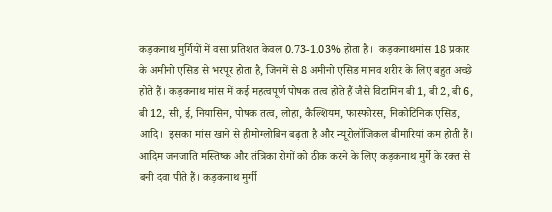कड़कनाथ मुर्गियों में वसा प्रतिशत केवल 0.73-1.03% होता है।  कड़कनाथमांस 18 प्रकार के अमीनो एसिड से भरपूर होता है, जिनमें से 8 अमीनो एसिड मानव शरीर के लिए बहुत अच्छे होते हैं। कड़कनाथ मांस में कई महत्वपूर्ण पोषक तत्व होते हैं जैसे विटामिन बी 1, बी 2, बी 6, बी 12, सी, ई, नियासिन, पोषक तत्व, लोहा, कैल्शियम, फास्फोरस, निकोटिनिक एसिड, आदि।  इसका मांस खाने से हीमोग्लोबिन बढ़ता है और न्यूरोलॉजिकल बीमारियां कम होती हैं। आदिम जनजाति मस्तिष्क और तंत्रिका रोगों को ठीक करने के लिए कड़कनाथ मुर्गे के रक्त से बनी दवा पीते हैं। कड़कनाथ मुर्गी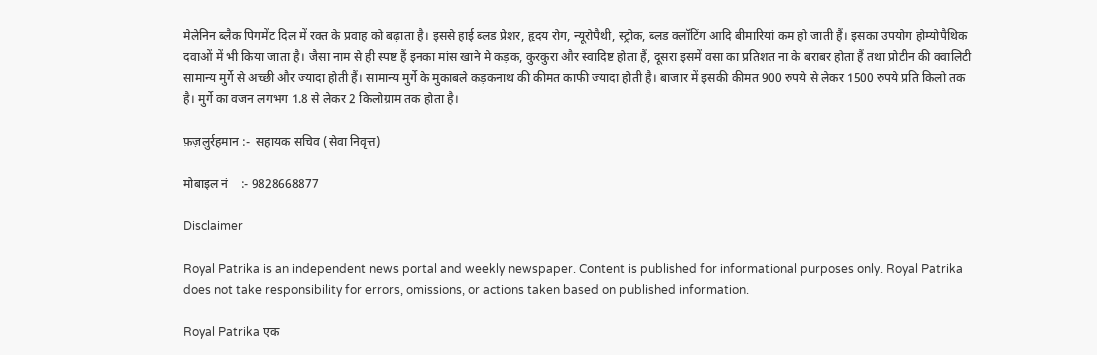मेलेनिन ब्लैक पिगमेंट दिल में रक्त के प्रवाह को बढ़ाता है। इससे हाई ब्लड प्रेशर, हृदय रोग, न्यूरोपैथी, स्ट्रोक, ब्लड क्लॉटिंग आदि बीमारियां कम हो जाती हैं। इसका उपयोग होम्योपैथिक दवाओं में भी किया जाता है। जैसा नाम से ही स्पष्ट हैं इनका मांस खाने मे कड़क, कुरकुरा और स्वादिष्ट होता हैं, दूसरा इसमें वसा का प्रतिशत ना के बराबर होता हैं तथा प्रोटीन की क्वालिटी सामान्य मुर्गे से अच्छी और ज्यादा होती हैं। सामान्य मुर्गे के मुकाबले कड़कनाथ की कीमत काफी ज्यादा होती है। बाजार में इसकी कीमत 900 रुपये से लेकर 1500 रुपये प्रति किलो तक है। मुर्गे का वजन लगभग 1.8 से लेकर 2 किलोग्राम तक होता है।

फ़ज़लुर्रहमान :-  सहायक सचिव (सेवा निवृत्त)

मोबाइल नं    :- 9828668877

Disclaimer

Royal Patrika is an independent news portal and weekly newspaper. Content is published for informational purposes only. Royal Patrika does not take responsibility for errors, omissions, or actions taken based on published information.

Royal Patrika एक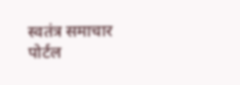स्वतंत्र समाचार पोर्टल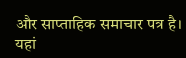और साप्ताहिक समाचार पत्र है। यहां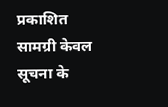प्रकाशित सामग्री केवल सूचना के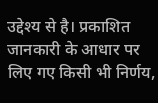उद्देश्य से है। प्रकाशित जानकारी के आधार पर लिए गए किसी भी निर्णय,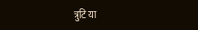त्रुटि या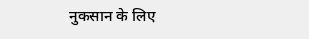नुकसान के लिए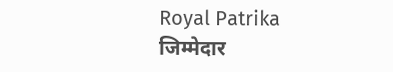Royal Patrika जिम्मेदार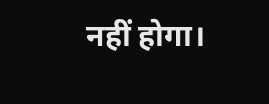नहीं होगा।